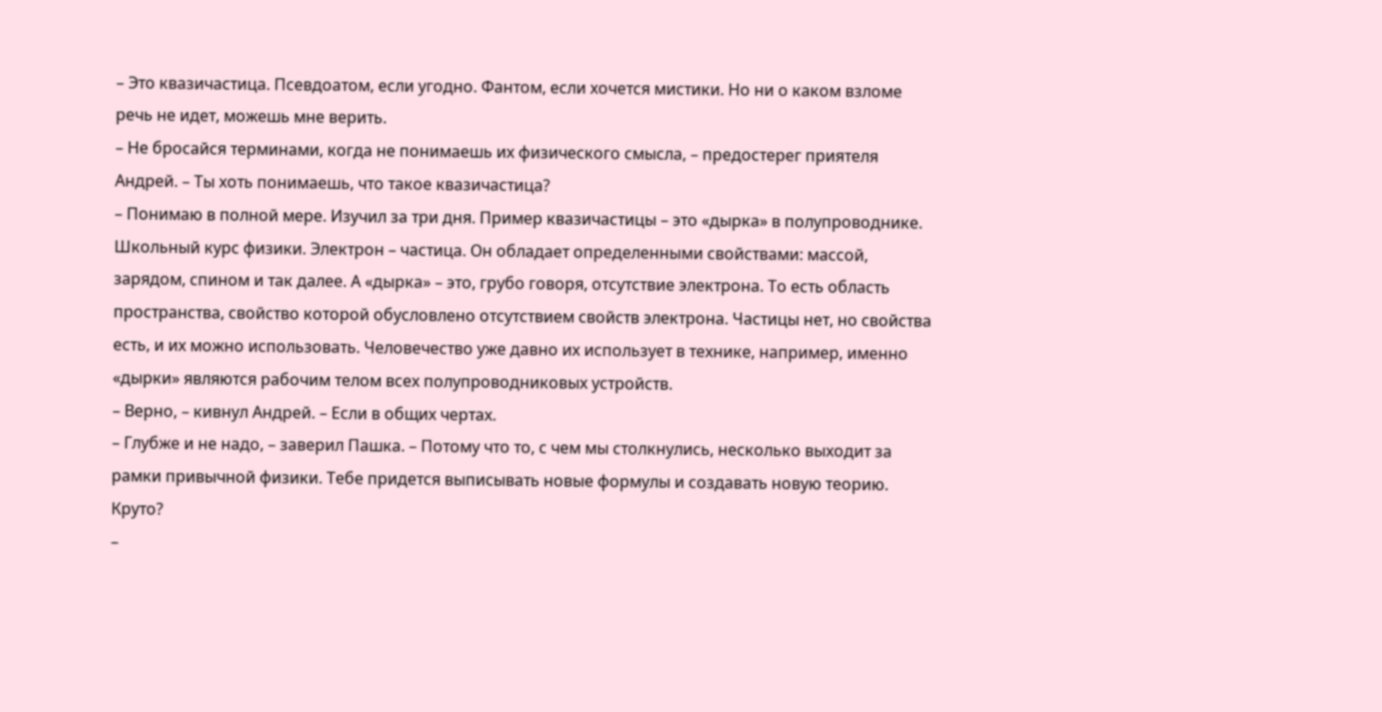– Это квазичастица. Псевдоатом, если угодно. Фантом, если хочется мистики. Но ни о каком взломе речь не идет, можешь мне верить.
– Не бросайся терминами, когда не понимаешь их физического смысла, – предостерег приятеля Андрей. – Ты хоть понимаешь, что такое квазичастица?
– Понимаю в полной мере. Изучил за три дня. Пример квазичастицы – это «дырка» в полупроводнике. Школьный курс физики. Электрон – частица. Он обладает определенными свойствами: массой, зарядом, спином и так далее. А «дырка» – это, грубо говоря, отсутствие электрона. То есть область пространства, свойство которой обусловлено отсутствием свойств электрона. Частицы нет, но свойства есть, и их можно использовать. Человечество уже давно их использует в технике, например, именно «дырки» являются рабочим телом всех полупроводниковых устройств.
– Верно, – кивнул Андрей. – Если в общих чертах.
– Глубже и не надо, – заверил Пашка. – Потому что то, с чем мы столкнулись, несколько выходит за рамки привычной физики. Тебе придется выписывать новые формулы и создавать новую теорию. Круто?
–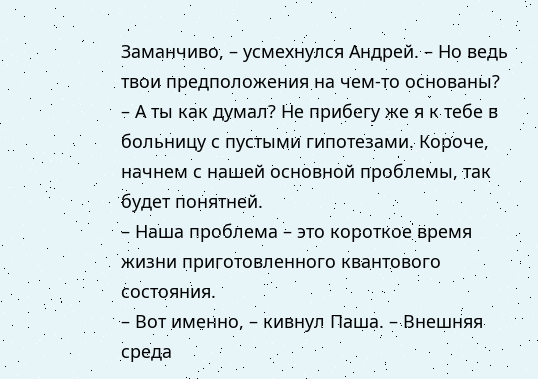Заманчиво, – усмехнулся Андрей. – Но ведь твои предположения на чем-то основаны?
– А ты как думал? Не прибегу же я к тебе в больницу с пустыми гипотезами. Короче, начнем с нашей основной проблемы, так будет понятней.
– Наша проблема – это короткое время жизни приготовленного квантового состояния.
– Вот именно, – кивнул Паша. – Внешняя среда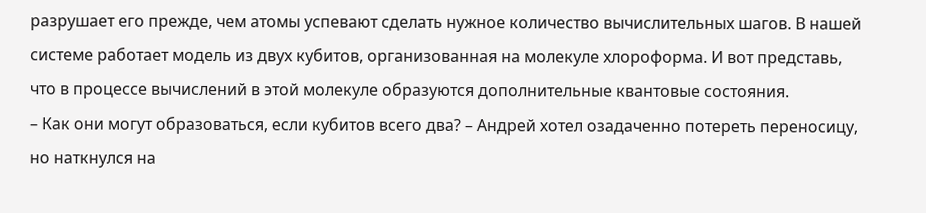разрушает его прежде, чем атомы успевают сделать нужное количество вычислительных шагов. В нашей системе работает модель из двух кубитов, организованная на молекуле хлороформа. И вот представь, что в процессе вычислений в этой молекуле образуются дополнительные квантовые состояния.
– Как они могут образоваться, если кубитов всего два? – Андрей хотел озадаченно потереть переносицу, но наткнулся на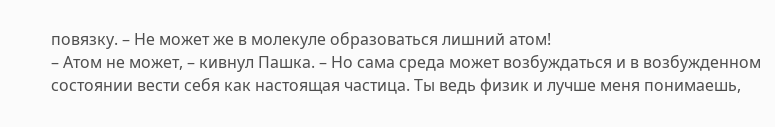повязку. – Не может же в молекуле образоваться лишний атом!
– Атом не может, – кивнул Пашка. – Но сама среда может возбуждаться и в возбужденном состоянии вести себя как настоящая частица. Ты ведь физик и лучше меня понимаешь,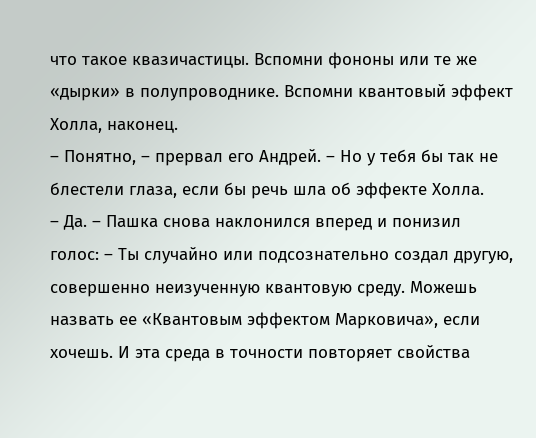что такое квазичастицы. Вспомни фононы или те же «дырки» в полупроводнике. Вспомни квантовый эффект Холла, наконец.
– Понятно, – прервал его Андрей. – Но у тебя бы так не блестели глаза, если бы речь шла об эффекте Холла.
– Да. – Пашка снова наклонился вперед и понизил голос: – Ты случайно или подсознательно создал другую, совершенно неизученную квантовую среду. Можешь назвать ее «Квантовым эффектом Марковича», если хочешь. И эта среда в точности повторяет свойства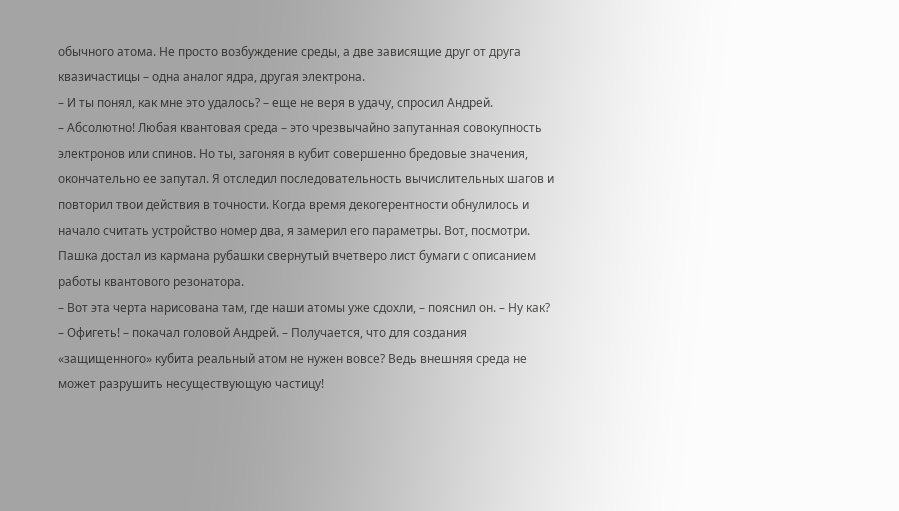обычного атома. Не просто возбуждение среды, а две зависящие друг от друга квазичастицы – одна аналог ядра, другая электрона.
– И ты понял, как мне это удалось? – еще не веря в удачу, спросил Андрей.
– Абсолютно! Любая квантовая среда – это чрезвычайно запутанная совокупность электронов или спинов. Но ты, загоняя в кубит совершенно бредовые значения, окончательно ее запутал. Я отследил последовательность вычислительных шагов и повторил твои действия в точности. Когда время декогерентности обнулилось и начало считать устройство номер два, я замерил его параметры. Вот, посмотри.
Пашка достал из кармана рубашки свернутый вчетверо лист бумаги с описанием работы квантового резонатора.
– Вот эта черта нарисована там, где наши атомы уже сдохли, – пояснил он. – Ну как?
– Офигеть! – покачал головой Андрей. – Получается, что для создания «защищенного» кубита реальный атом не нужен вовсе? Ведь внешняя среда не может разрушить несуществующую частицу!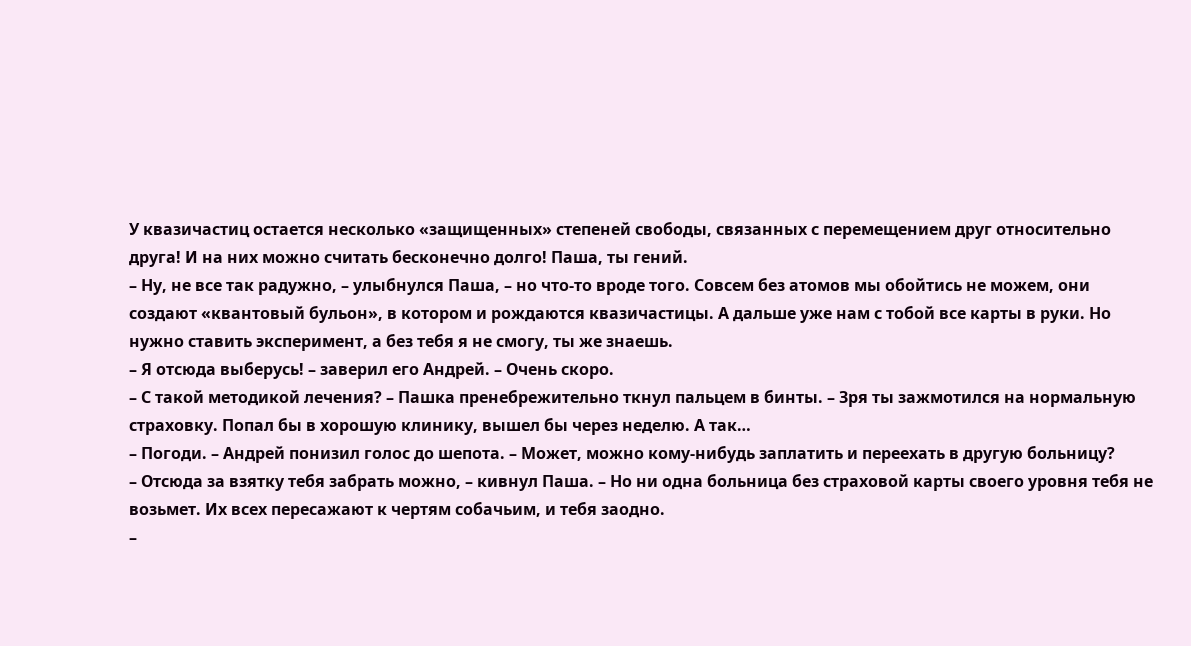У квазичастиц остается несколько «защищенных» степеней свободы, связанных с перемещением друг относительно друга! И на них можно считать бесконечно долго! Паша, ты гений.
– Ну, не все так радужно, – улыбнулся Паша, – но что-то вроде того. Совсем без атомов мы обойтись не можем, они создают «квантовый бульон», в котором и рождаются квазичастицы. А дальше уже нам с тобой все карты в руки. Но нужно ставить эксперимент, а без тебя я не смогу, ты же знаешь.
– Я отсюда выберусь! – заверил его Андрей. – Очень скоро.
– С такой методикой лечения? – Пашка пренебрежительно ткнул пальцем в бинты. – Зря ты зажмотился на нормальную страховку. Попал бы в хорошую клинику, вышел бы через неделю. А так…
– Погоди. – Андрей понизил голос до шепота. – Может, можно кому-нибудь заплатить и переехать в другую больницу?
– Отсюда за взятку тебя забрать можно, – кивнул Паша. – Но ни одна больница без страховой карты своего уровня тебя не возьмет. Их всех пересажают к чертям собачьим, и тебя заодно.
–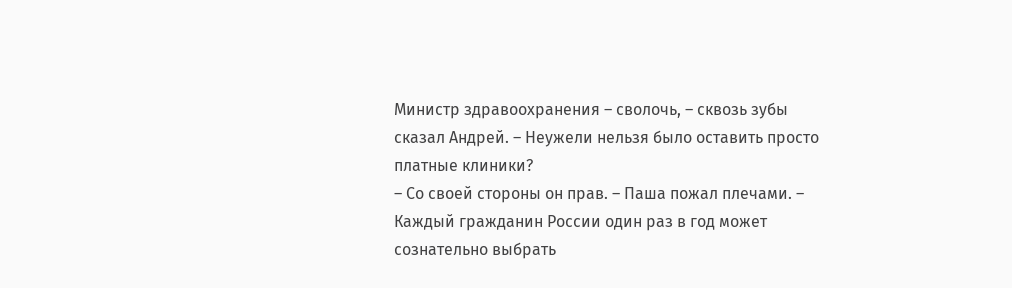Министр здравоохранения – сволочь, – сквозь зубы сказал Андрей. – Неужели нельзя было оставить просто платные клиники?
– Со своей стороны он прав. – Паша пожал плечами. – Каждый гражданин России один раз в год может сознательно выбрать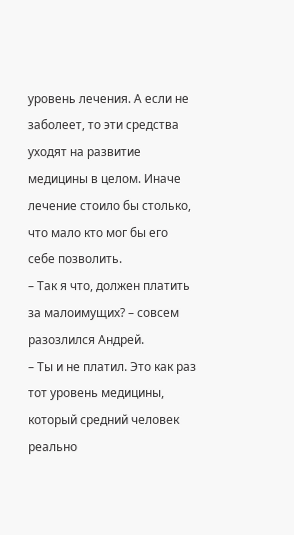уровень лечения. А если не заболеет, то эти средства уходят на развитие медицины в целом. Иначе лечение стоило бы столько, что мало кто мог бы его себе позволить.
– Так я что, должен платить за малоимущих? – совсем разозлился Андрей.
– Ты и не платил. Это как раз тот уровень медицины, который средний человек реально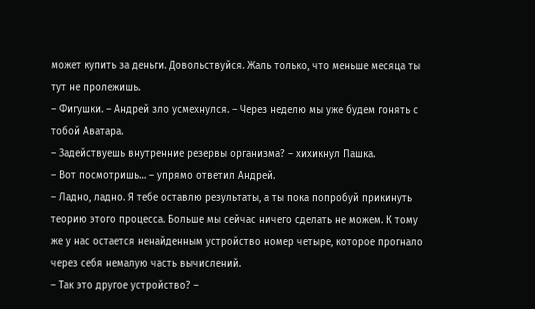может купить за деньги. Довольствуйся. Жаль только, что меньше месяца ты тут не пролежишь.
– Фигушки. – Андрей зло усмехнулся. – Через неделю мы уже будем гонять с тобой Аватара.
– Задействуешь внутренние резервы организма? – хихикнул Пашка.
– Вот посмотришь… – упрямо ответил Андрей.
– Ладно, ладно. Я тебе оставлю результаты, а ты пока попробуй прикинуть теорию этого процесса. Больше мы сейчас ничего сделать не можем. К тому же у нас остается ненайденным устройство номер четыре, которое прогнало через себя немалую часть вычислений.
– Так это другое устройство? –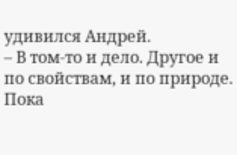удивился Андрей.
– В том-то и дело. Другое и по свойствам, и по природе. Пока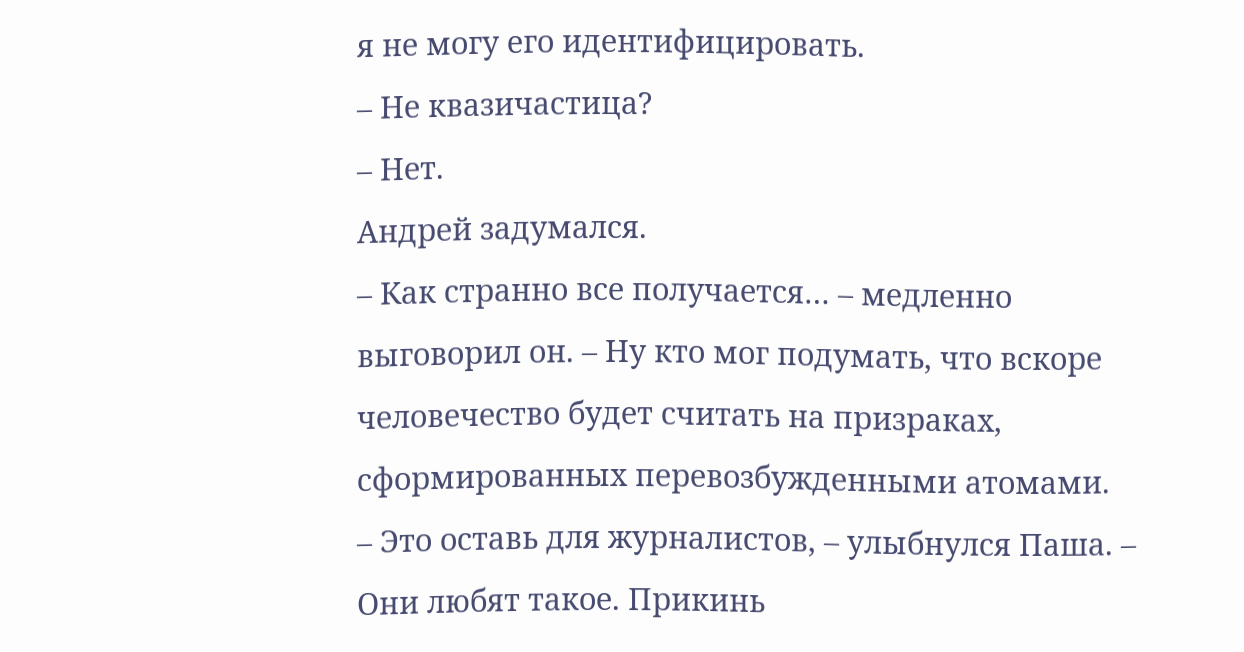я не могу его идентифицировать.
– Не квазичастица?
– Нет.
Андрей задумался.
– Как странно все получается… – медленно выговорил он. – Ну кто мог подумать, что вскоре человечество будет считать на призраках, сформированных перевозбужденными атомами.
– Это оставь для журналистов, – улыбнулся Паша. – Они любят такое. Прикинь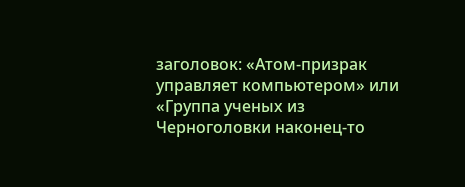заголовок: «Атом-призрак управляет компьютером» или «Группа ученых из Черноголовки наконец-то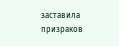заставила призраков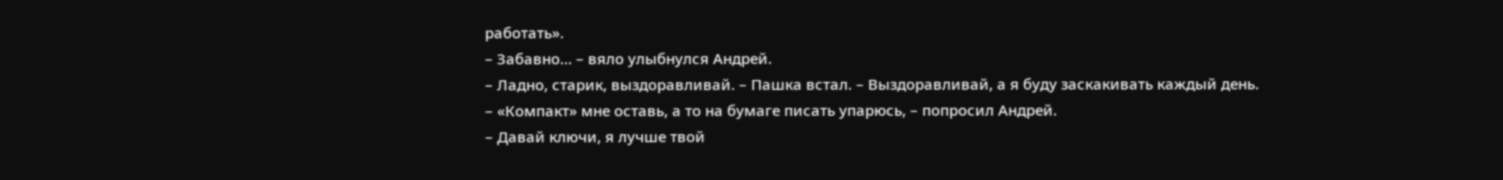работать».
– Забавно… – вяло улыбнулся Андрей.
– Ладно, старик, выздоравливай. – Пашка встал. – Выздоравливай, а я буду заскакивать каждый день.
– «Компакт» мне оставь, а то на бумаге писать упарюсь, – попросил Андрей.
– Давай ключи, я лучше твой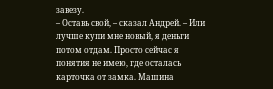завезу.
– Оставь свой, – сказал Андрей. – Или лучше купи мне новый, я деньги потом отдам. Просто сейчас я понятия не имею, где осталась карточка от замка. Машина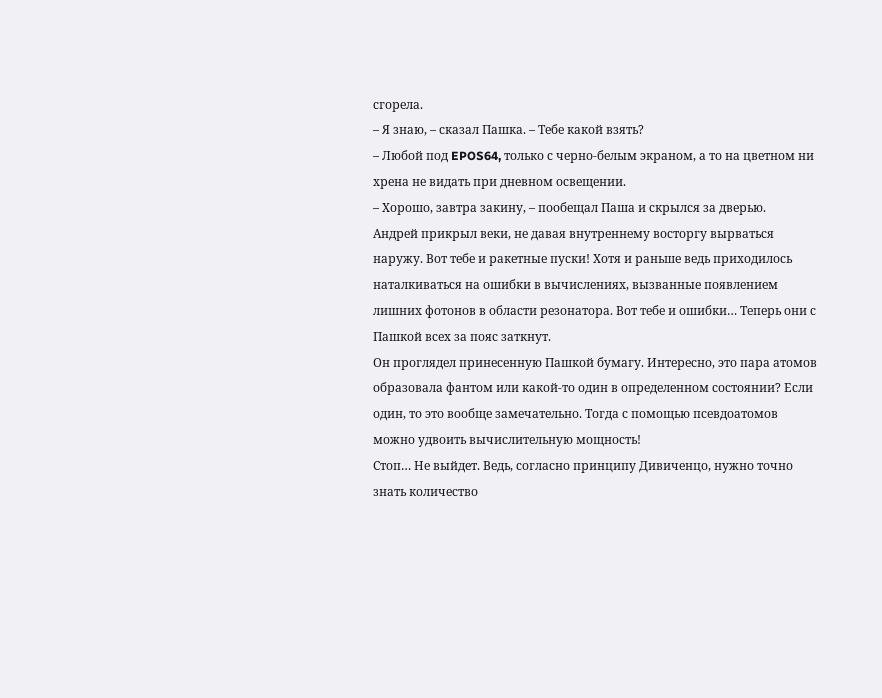сгорела.
– Я знаю, – сказал Пашка. – Тебе какой взять?
– Любой под EPOS64, только с черно-белым экраном, а то на цветном ни хрена не видать при дневном освещении.
– Хорошо, завтра закину, – пообещал Паша и скрылся за дверью.
Андрей прикрыл веки, не давая внутреннему восторгу вырваться наружу. Вот тебе и ракетные пуски! Хотя и раньше ведь приходилось наталкиваться на ошибки в вычислениях, вызванные появлением лишних фотонов в области резонатора. Вот тебе и ошибки… Теперь они с Пашкой всех за пояс заткнут.
Он проглядел принесенную Пашкой бумагу. Интересно, это пара атомов образовала фантом или какой-то один в определенном состоянии? Если один, то это вообще замечательно. Тогда с помощью псевдоатомов можно удвоить вычислительную мощность!
Стоп… Не выйдет. Ведь, согласно принципу Дивиченцо, нужно точно знать количество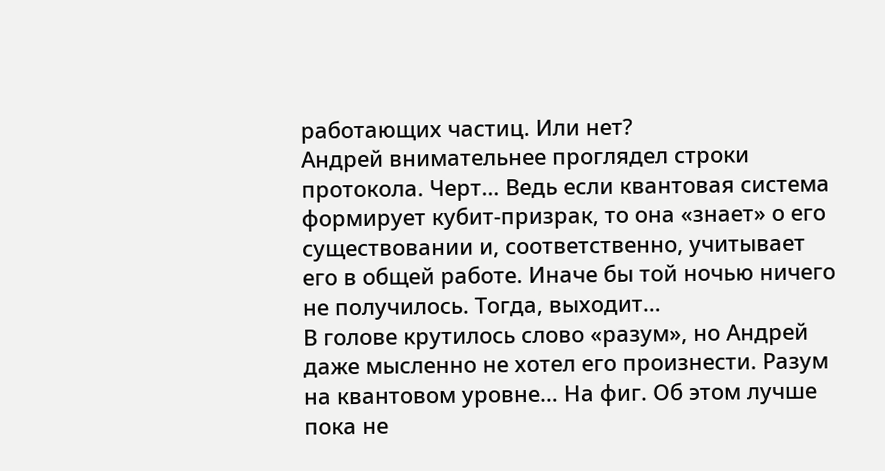работающих частиц. Или нет?
Андрей внимательнее проглядел строки протокола. Черт… Ведь если квантовая система формирует кубит-призрак, то она «знает» о его существовании и, соответственно, учитывает его в общей работе. Иначе бы той ночью ничего не получилось. Тогда, выходит…
В голове крутилось слово «разум», но Андрей даже мысленно не хотел его произнести. Разум на квантовом уровне… На фиг. Об этом лучше пока не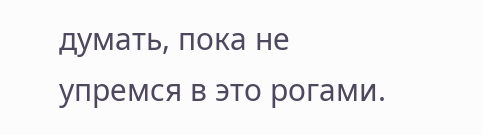думать, пока не упремся в это рогами.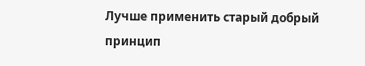Лучше применить старый добрый принцип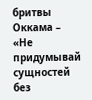бритвы Оккама – «Не придумывай сущностей без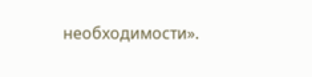необходимости».